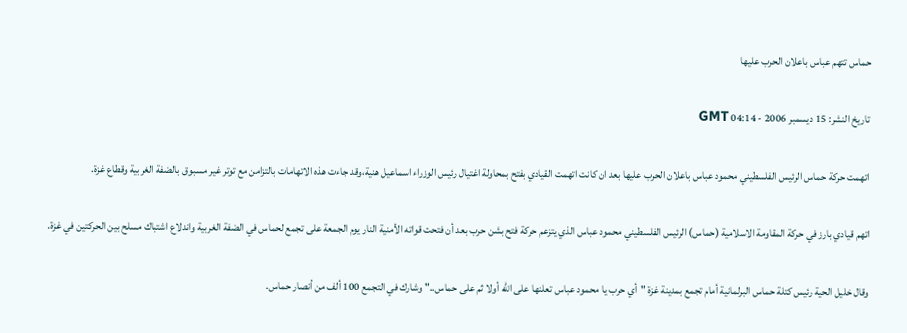حماس تتهم عباس باعلان الحرب عليها

تاريخ النشر: 15 ديسمبر 2006 - 04:14 GMT

اتهمت حركة حماس الرئيس الفلسطيني محمود عباس باعلان الحرب عليها بعد ان كانت اتهمت القيادي بفتح بمحاولة اغتيال رئيس الوزراء اسماعيل هنية،وقد جاءت هذه الاتهامات بالتزامن مع توتر غير مسبوق بالضفة الغربية وقطاع غزة.

اتهم قيادي بارز في حركة المقاومة الاسلامية (حماس) الرئيس الفلسطيني محمود عباس الذي يتزعم حركة فتح بشن حرب بعد أن فتحت قواته الأمنية النار يوم الجمعة على تجمع لحماس في الضفة الغربية واندلاع اشتباك مسلح بين الحركتين في غزة.

وقال خليل الحية رئيس كتلة حماس البرلمانية أمام تجمع بمدينة غزة "أي حرب يا محمود عباس تعلنها على الله أولا ثم على حماس.." وشارك في التجمع 100 ألف من أنصار حماس.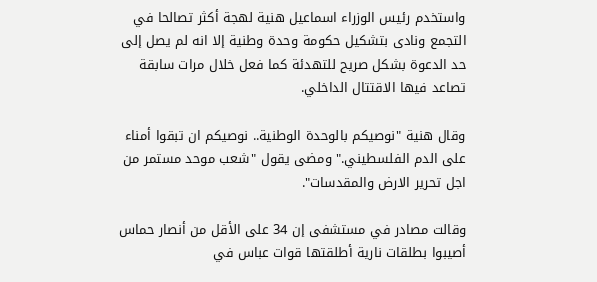واستخدم رئيس الوزراء اسماعيل هنية لهجة أكثر تصالحا في التجمع ونادى بتشكيل حكومة وحدة وطنية إلا انه لم يصل إلى حد الدعوة بشكل صريح للتهدئة كما فعل خلال مرات سابقة تصاعد فيها الاقتتال الداخلي.

وقال هنية "نوصيكم بالوحدة الوطنية.. نوصيكم ان تبقوا أمناء على الدم الفلسطيني." ومضى يقول "شعب موحد مستمر من اجل تحرير الارض والمقدسات".

وقالت مصادر في مستشفى إن 34 على الأقل من أنصار حماس أصيبوا بطلقات نارية أطلقتها قوات عباس في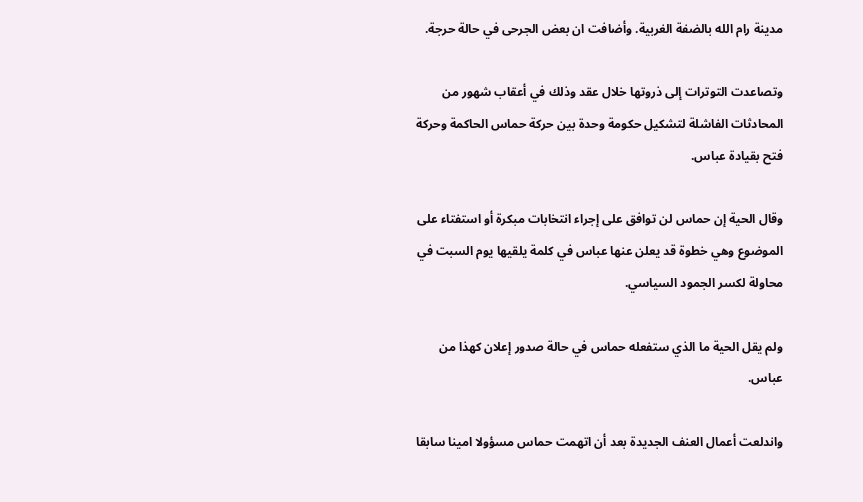مدينة رام الله بالضفة الغربية. وأضافت ان بعض الجرحى في حالة حرجة.

وتصاعدت التوترات إلى ذروتها خلال عقد وذلك في أعقاب شهور من المحادثات الفاشلة لتشكيل حكومة وحدة بين حركة حماس الحاكمة وحركة فتح بقيادة عباس.

وقال الحية إن حماس لن توافق على إجراء انتخابات مبكرة أو استفتاء على الموضوع وهي خطوة قد يعلن عنها عباس في كلمة يلقيها يوم السبت في محاولة لكسر الجمود السياسي.

ولم يقل الحية ما الذي ستفعله حماس في حالة صدور إعلان كهذا من عباس.

واندلعت أعمال العنف الجديدة بعد أن اتهمت حماس مسؤولا امينا سابقا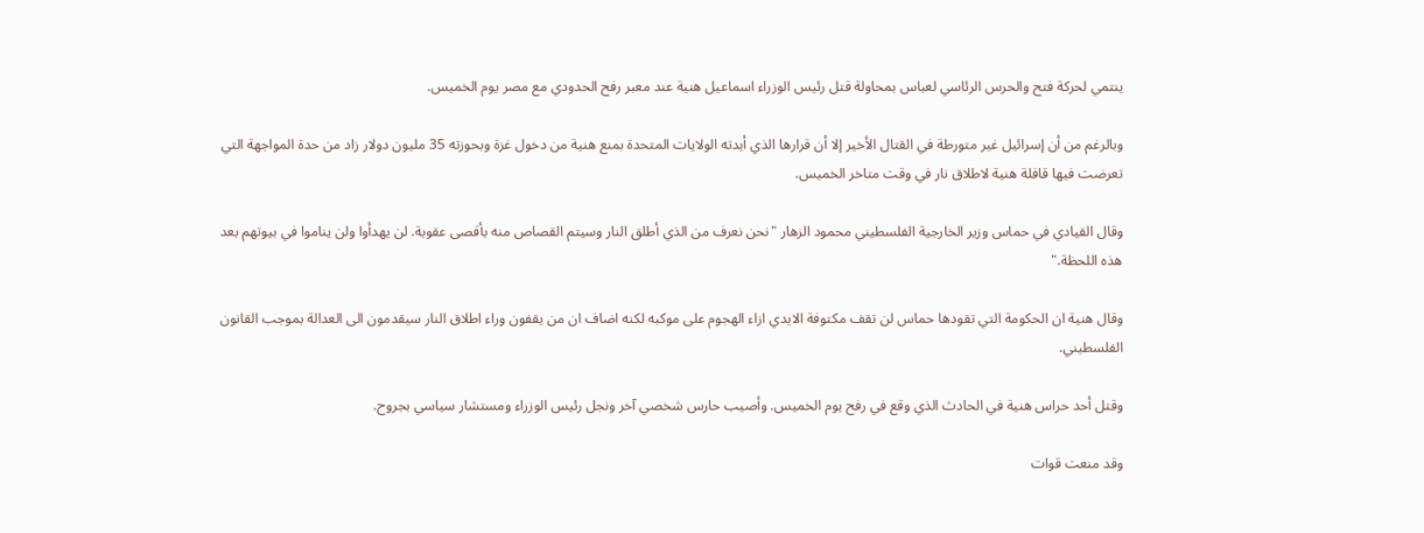ينتمي لحركة فتح والحرس الرئاسي لعباس بمحاولة قتل رئيس الوزراء اسماعيل هنية عند معبر رفح الحدودي مع مصر يوم الخميس.

وبالرغم من أن إسرائيل غير متورطة في القتال الأخير إلا أن قرارها الذي أيدته الولايات المتحدة بمنع هنية من دخول غزة وبحوزته 35 مليون دولار زاد من حدة المواجهة التي تعرضت فيها قافلة هنية لاطلاق نار في وقت متاخر الخميس.

وقال القيادي في حماس وزير الخارجية الفلسطيني محمود الزهار "نحن نعرف من الذي أطلق النار وسيتم القصاص منه بأقصى عقوبة. لن يهدأوا ولن يناموا في بيوتهم بعد هذه اللحظة."

وقال هنية ان الحكومة التي تقودها حماس لن تقف مكتوفة الايدي ازاء الهجوم على موكبه لكنه اضاف ان من يقفون وراء اطلاق النار سيقدمون الى العدالة بموجب القانون الفلسطيني.

وقتل أحد حراس هنية في الحادث الذي وقع في رفح يوم الخميس. وأصيب حارس شخصي آخر ونجل رئيس الوزراء ومستشار سياسي بجروح.

وقد منعت قوات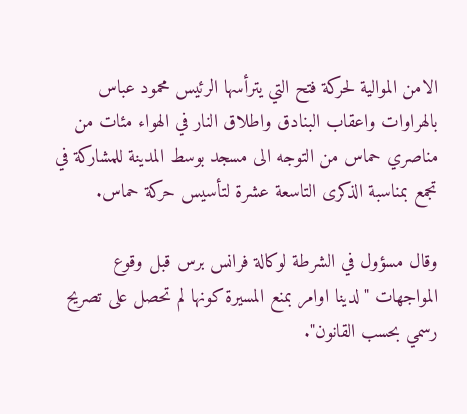الامن الموالية لحركة فتح التي يترأسها الرئيس محمود عباس بالهراوات واعقاب البنادق واطلاق النار في الهواء مئات من مناصري حماس من التوجه الى مسجد بوسط المدينة للمشاركة في تجمع بمناسبة الذكرى التاسعة عشرة لتأسيس حركة حماس.

وقال مسؤول في الشرطة لوكالة فرانس برس قبل وقوع المواجهات "لدينا اوامر بمنع المسيرة كونها لم تحصل على تصريح رسمي بحسب القانون".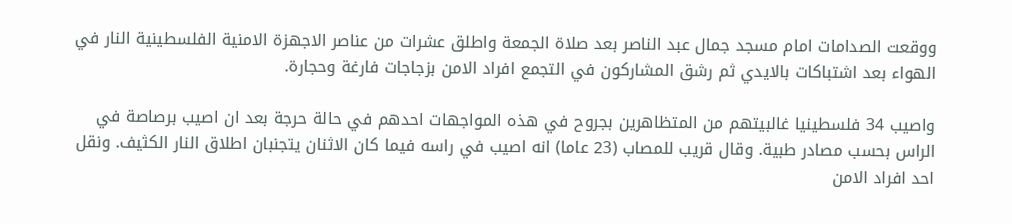ووقعت الصدامات امام مسجد جمال عبد الناصر بعد صلاة الجمعة واطلق عشرات من عناصر الاجهزة الامنية الفلسطينية النار في الهواء بعد اشتباكات بالايدي ثم رشق المشاركون في التجمع افراد الامن بزجاجات فارغة وحجارة.

واصيب 34 فلسطينيا غالبيتهم من المتظاهرين بجروح في هذه المواجهات احدهم في حالة حرجة بعد ان اصيب برصاصة في الراس بحسب مصادر طبية. وقال قريب للمصاب (23 عاما) انه اصيب في راسه فيما كان الاثنان يتجنبان اطلاق النار الكثيف. ونقل احد افراد الامن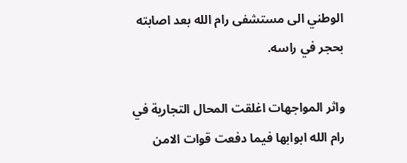الوطني الى مستشفى رام الله بعد اصابته بحجر في راسه.

واثر المواجهات اغلقت المحال التجارية في رام الله ابوابها فيما دفعت قوات الامن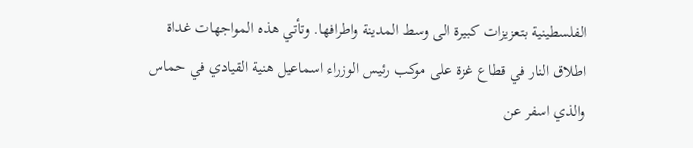الفلسطينية بتعزيزات كبيرة الى وسط المدينة واطرافها. وتأتي هذه المواجهات غداة اطلاق النار في قطاع غزة على موكب رئيس الوزراء اسماعيل هنية القيادي في حماس والذي اسفر عن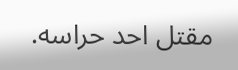مقتل احد حراسه.